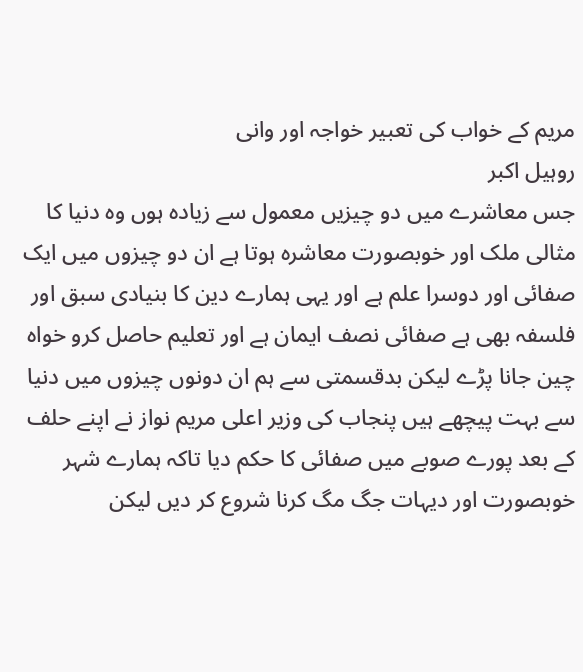مریم کے خواب کی تعبیر خواجہ اور وانی
روہیل اکبر
جس معاشرے میں دو چیزیں معمول سے زیادہ ہوں وہ دنیا کا مثالی ملک اور خوبصورت معاشرہ ہوتا ہے ان دو چیزوں میں ایک صفائی اور دوسرا علم ہے اور یہی ہمارے دین کا بنیادی سبق اور فلسفہ بھی ہے صفائی نصف ایمان ہے اور تعلیم حاصل کرو خواہ چین جانا پڑے لیکن بدقسمتی سے ہم ان دونوں چیزوں میں دنیا سے بہت پیچھے ہیں پنجاب کی وزیر اعلی مریم نواز نے اپنے حلف کے بعد پورے صوبے میں صفائی کا حکم دیا تاکہ ہمارے شہر خوبصورت اور دیہات جگ مگ کرنا شروع کر دیں لیکن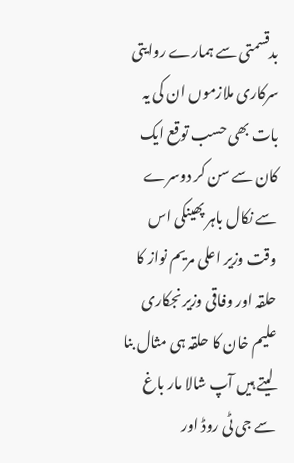بدقسمتی سے ہمارے روایتی سرکاری ملازموں ان کی یہ بات بھی حسب توقع ایک کان سے سن کر دوسرے سے نکال باہر پھینکی اس وقت وزیر اعلی مریم نواز کا حلقہ اور وفاقی وزیر نجکاری علیم خان کا حلقہ ہی مثال بنا لیتے ہیں آپ شالا مار باغ سے جی ٹی روڈ اور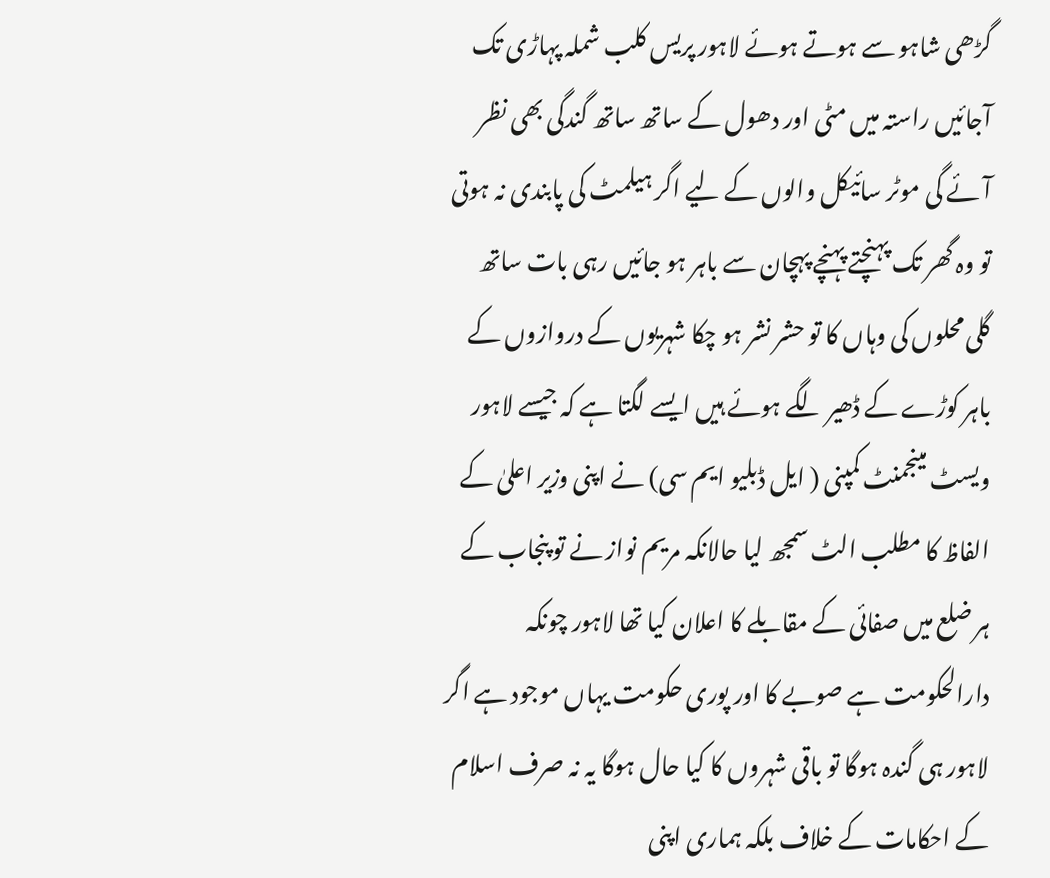گڑھی شاہو سے ہوتے ہوئے لاہور پریس کلب شملہ پہاڑی تک آجائیں راستہ میں مٹی اور دھول کے ساتھ ساتھ گندگی بھی نظر آئے گی موٹر سائیکل والوں کے لیے اگر ہیلمٹ کی پابندی نہ ہوتی تو وہ گھر تک پہنچتے پہنچے پہچان سے باہر ہو جائیں رہی بات ساتھ گلی محلوں کی وہاں کا تو حشر نشر ہو چکا شہریوں کے دروازوں کے باہر کوڑے کے ڈھیر لگے ہوئے ہیں ایسے لگتا ہے کہ جیسے لاہور ویسٹ مینجمنٹ کمپنی ( ایل ڈبلیو ایم سی) نے اپنی وزیر اعلیٰ کے الفاظ کا مطلب الٹ سمجھ لیا حالانکہ مریم نواز نے تو پنجاب کے ہر ضلع میں صفائی کے مقابلے کا اعلان کیا تھا لاہور چونکہ دارالحکومت ہے صوبے کا اور پوری حکومت یہاں موجود ہے اگر لاہور ہی گندہ ہوگا تو باقی شہروں کا کیا حال ہوگا یہ نہ صرف اسلام کے احکامات کے خلاف بلکہ ہماری اپنی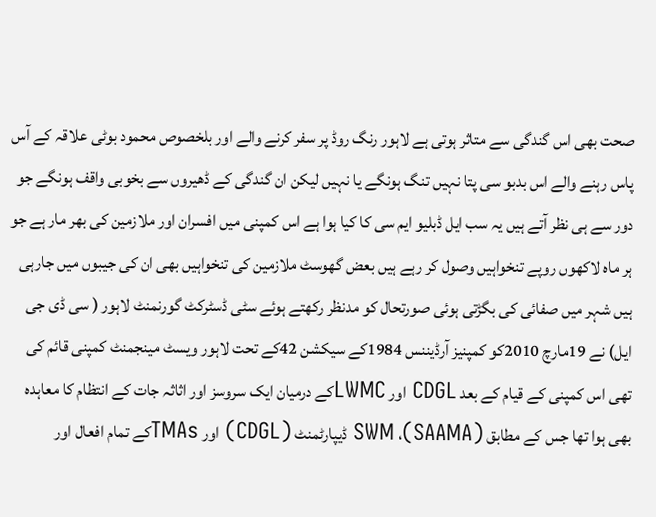صحت بھی اس گندگی سے متاثر ہوتی ہے لاہور رنگ روڈ پر سفر کرنے والے اور بلخصوص محمود بوٹی علاقہ کے آس پاس رہنے والے اس بدبو سی پتا نہیں تنگ ہونگے یا نہیں لیکن ان گندگی کے ڈھیروں سے بخوبی واقف ہونگے جو دور سے ہی نظر آتے ہیں یہ سب ایل ڈبلیو ایم سی کا کیا ہوا ہے اس کمپنی میں افسران اور ملازمین کی بھر مار ہے جو ہر ماہ لاکھوں روپے تنخواہیں وصول کر رہے ہیں بعض گھوسٹ ملازمین کی تنخواہیں بھی ان کی جیبوں میں جارہی ہیں شہر میں صفائی کی بگڑتی ہوئی صورتحال کو مدنظر رکھتے ہوئے سٹی ڈسٹرکٹ گورنمنٹ لاہور ( سی ڈی جی ایل) نے 19مارچ 2010کو کمپنیز آرڈیننس 1984کے سیکشن 42کے تحت لاہور ویسٹ مینجمنٹ کمپنی قائم کی تھی اس کمپنی کے قیام کے بعد CDGL اور LWMCکے درمیان ایک سروسز اور اثاثہ جات کے انتظام کا معاہدہ بھی ہوا تھا جس کے مطابق (SAAMA)، SWM ڈیپارٹمنٹ (CDGL) اور TMAsکے تمام افعال اور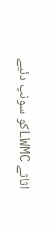اثاثے LWMCکو سونپ دئیے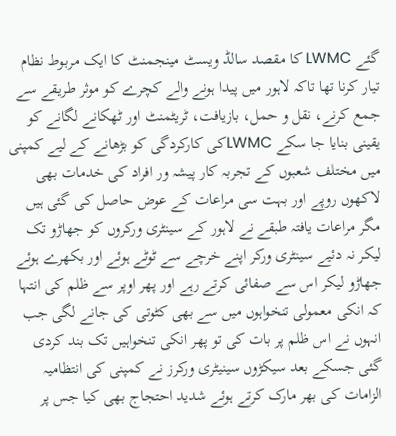گئے LWMC کا مقصد سالڈ ویسٹ مینجمنٹ کا ایک مربوط نظام تیار کرنا تھا تاکہ لاہور میں پیدا ہونے والے کچرے کو موثر طریقے سے جمع کرنے، نقل و حمل، بازیافت، ٹریٹمنٹ اور ٹھکانے لگانے کو یقینی بنایا جا سکے LWMCکی کارکردگی کو بڑھانے کے لیے کمپنی میں مختلف شعبوں کے تجربہ کار پیشہ ور افراد کی خدمات بھی لاکھوں روپے اور بہت سی مراعات کے عوض حاصل کی گئی ہیں مگر مراعات یافتہ طبقے نے لاہور کے سینٹری ورکروں کو جھاڑو تک لیکر نہ دئیے سینٹری ورکر اپنے خرچے سے ٹوٹے ہوئے اور بکھرے ہوئے جھاڑو لیکر اس سے صفائی کرتے رہے اور پھر اوپر سے ظلم کی انتہا کہ انکی معمولی تنخواہوں میں سے بھی کٹوتی کی جانے لگی جب انہوں نے اس ظلم پر بات کی تو پھر انکی تنخواہیں تک بند کردی گئی جسکے بعد سیکڑوں سینیٹری ورکرز نے کمپنی کی انتظامیہ الزامات کی بھر مارک کرتے ہوئے شدید احتجاج بھی کیا جس پر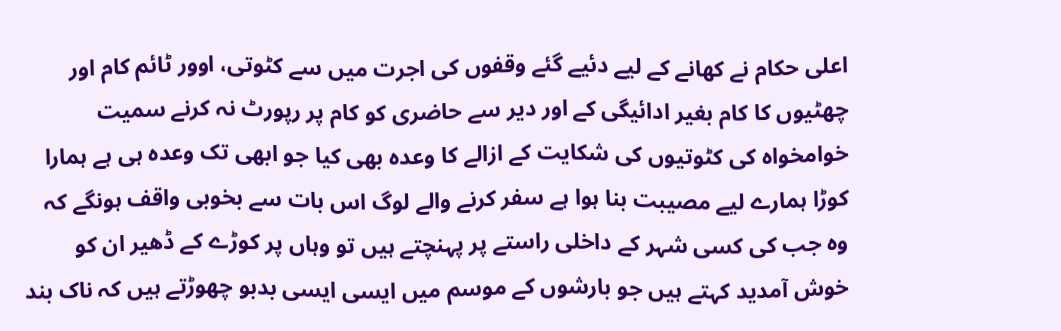اعلی حکام نے کھانے کے لیے دئیے گئے وقفوں کی اجرت میں سے کٹوتی، اوور ٹائم کام اور چھٹیوں کا کام بغیر ادائیگی کے اور دیر سے حاضری کو کام پر رپورٹ نہ کرنے سمیت خوامخواہ کی کٹوتیوں کی شکایت کے ازالے کا وعدہ بھی کیا جو ابھی تک وعدہ ہی ہے ہمارا کوڑا ہمارے لیے مصیبت بنا ہوا ہے سفر کرنے والے لوگ اس بات سے بخوبی واقف ہونگے کہ وہ جب کی کسی شہر کے داخلی راستے پر پہنچتے ہیں تو وہاں پر کوڑے کے ڈھیر ان کو خوش آمدید کہتے ہیں جو بارشوں کے موسم میں ایسی ایسی بدبو چھوڑتے ہیں کہ ناک بند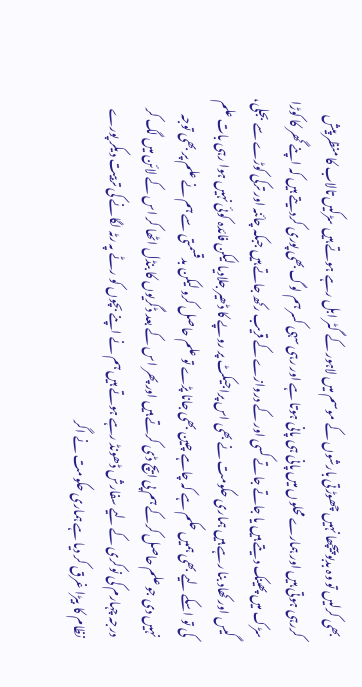بھی کرلیں تو وہ بدبو پیچھا نہیں چھوڑتی بارشوں کے موسم میں لاہور کے گٹر ابل رہے ہوتے ہیں سڑکیں تالاب کا منظر پیش کررہی ہوتی ہیں اور ہمارے محلوں میں پانی ہی پانی ہوتا ہے اور رہی سہی کسر ہم لوگ بھی پوری کردیتے ہیں کہ اپنے گھر کا کوڑا سڑک میں پھینک دیتے ہیں یا جاتے جاتے کسی اور کے دروازے کے قریب رکھ جاتے ہیں جبکہ چائنہ اور ترکی کوڑے سے بجلی، گیس اور کھاد بنا رہے ہیں ہماری حکومت نے بھی اس پراجیکٹ پر روپے کا ڈھیر جلادیا لیکن فائدہ کوئی نہیں ہوا رہی بات علم کی تو اسکے لیے بھی ہمیں حکم ہے کہ چاہے چین بھی جانا پڑے تو علم حاصل کرو لیکن بدقسمتی سے ہم نے علم پر بھی توجہ نہیں دی جو علم حاصل کرکے ہم پی ایچ ڈی کرتے ہیں اور پھر اس کے بعد ڈگریوں کا بنڈل اٹھا کر اس کے لائن میں لگ کر درجہ چہارم کی نوکری کے لیے سفارش ڈھونڈ رہے ہوتے ہیں ہم نے اپنے بچوں کو رٹے پہ رٹہ لگانے کی تربیت دیکر پورے نظام کا بیڑا غرق کر دیا ہے ہماری حکومت نے اگر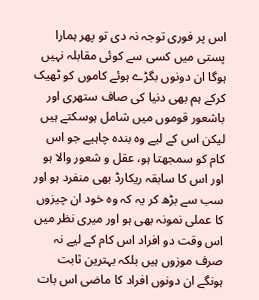اس پر فوری توجہ نہ دی تو پھر ہمارا پستی میں کسی سے کوئی مقابلہ نہیں ہوگا ان دونوں بگڑے ہوئے کاموں کو ٹھیک کرکے ہم بھی دنیا کی صاف ستھری اور باشعور قوموں میں شامل ہوسکتے ہیں لیکن اس کے لیے وہ بندہ چاہیے جو اس کام کو سمجھتا ہو، عقل و شعور والا ہو اور اس کا سابقہ ریکارڈ بھی منفرد ہو اور سب سے بڑھ کر یہ کہ وہ خود ان چیزوں کا عملی نمونہ بھی ہو اور میری نظر میں اس وقت دو افراد اس کام کے لیے نہ صرف موزوں ہیں بلکہ بہترین ثابت ہونگے ان دونوں افراد کا ماضی اس بات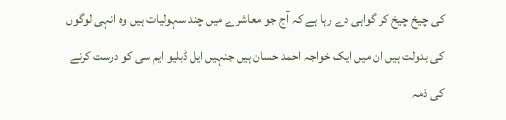کی چیخ چیخ کر گواہی دے رہا ہے کہ آج جو معاشرے میں چند سہولیات ہیں وہ انہی لوگوں کی بدولت ہیں ان میں ایک خواجہ احمد حسان ہیں جنہیں ایل ڈبلیو ایم سی کو درست کرنے کی ذمہ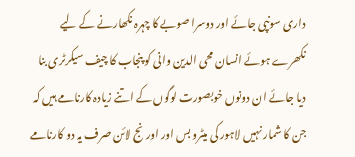داری سونپی جائے اور دوسرا صوبے کا چہرہ نکھارنے کے لیے نکھرے ہوئے انسان محی الدین وانی کو پنجاب کا چیف سیکرٹری بنا دیا جائے ان دونوں خوبصورت لوگوں کے اتنے زیادہ کارنامے ہیں کہ جن کا شمار نہیں لاہور کی میٹرو بس اور اورنج لائن صرف یہ دو کارنامے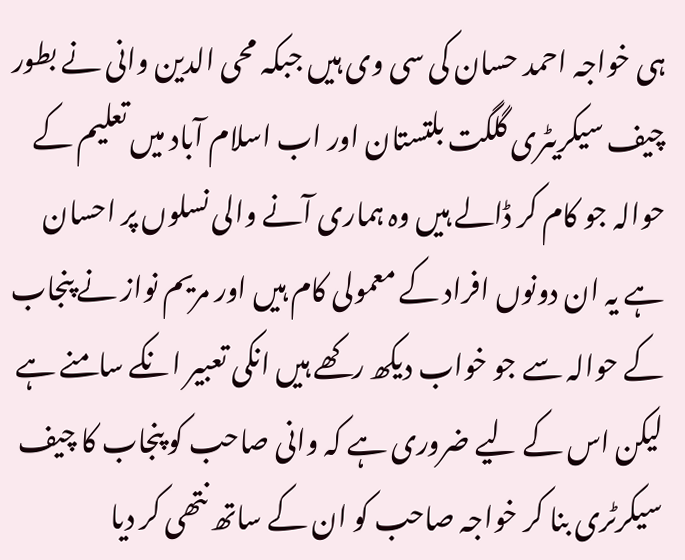ہی خواجہ احمد حسان کی سی وی ہیں جبکہ محی الدین وانی نے بطور چیف سیکریٹری گلگت بلتستان اور اب اسلام آباد میں تعلیم کے حوالہ جو کام کر ڈالے ہیں وہ ہماری آنے والی نسلوں پر احسان ہے یہ ان دونوں افراد کے معمولی کام ہیں اور مریم نواز نے پنجاب کے حوالہ سے جو خواب دیکھ رکھے ہیں انکی تعبیر انکے سامنے ہے لیکن اس کے لیے ضروری ہے کہ وانی صاحب کو پنجاب کا چیف سیکرٹری بنا کر خواجہ صاحب کو ان کے ساتھ نتھی کر دیا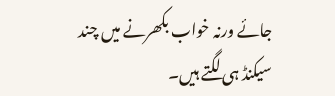جائے ورنہ خواب بکھرنے میں چند سیکنڈ ہی لگتے ہیں۔